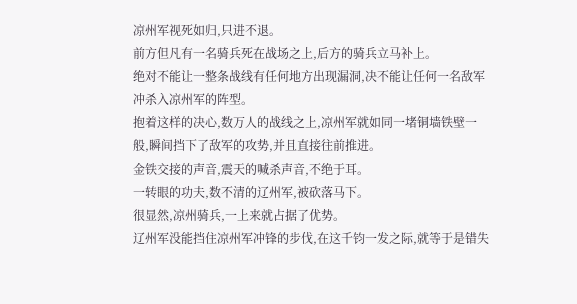凉州军视死如归,只进不退。
前方但凡有一名骑兵死在战场之上,后方的骑兵立马补上。
绝对不能让一整条战线有任何地方出现漏洞,决不能让任何一名敌军冲杀入凉州军的阵型。
抱着这样的决心,数万人的战线之上,凉州军就如同一堵铜墙铁壁一般,瞬间挡下了敌军的攻势,并且直接往前推进。
金铁交接的声音,震天的喊杀声音,不绝于耳。
一转眼的功夫,数不清的辽州军,被砍落马下。
很显然,凉州骑兵,一上来就占据了优势。
辽州军没能挡住凉州军冲锋的步伐,在这千钧一发之际,就等于是错失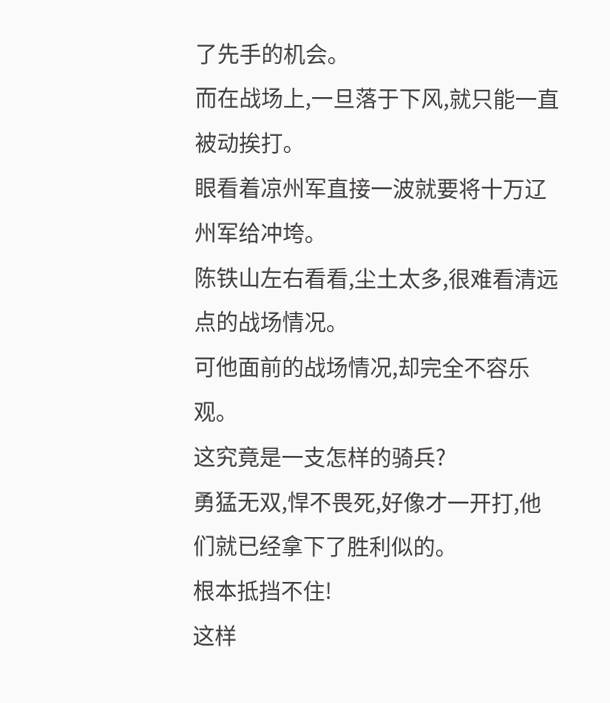了先手的机会。
而在战场上,一旦落于下风,就只能一直被动挨打。
眼看着凉州军直接一波就要将十万辽州军给冲垮。
陈铁山左右看看,尘土太多,很难看清远点的战场情况。
可他面前的战场情况,却完全不容乐观。
这究竟是一支怎样的骑兵?
勇猛无双,悍不畏死,好像才一开打,他们就已经拿下了胜利似的。
根本抵挡不住!
这样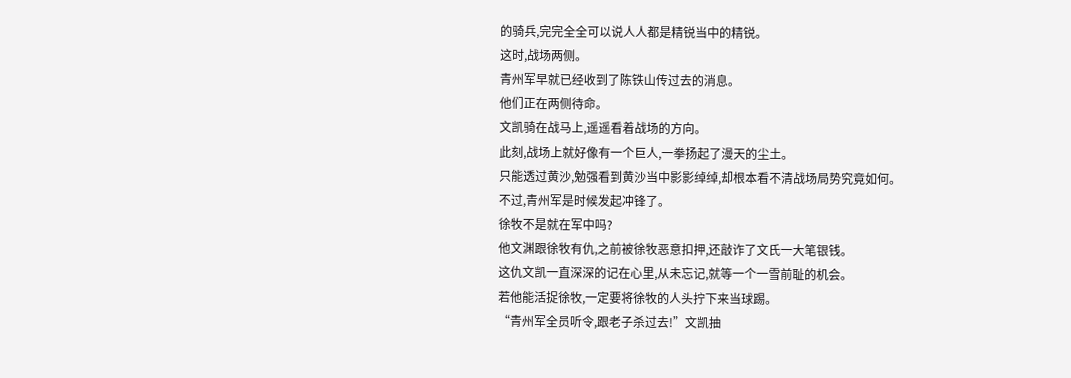的骑兵,完完全全可以说人人都是精锐当中的精锐。
这时,战场两侧。
青州军早就已经收到了陈铁山传过去的消息。
他们正在两侧待命。
文凯骑在战马上,遥遥看着战场的方向。
此刻,战场上就好像有一个巨人,一拳扬起了漫天的尘土。
只能透过黄沙,勉强看到黄沙当中影影绰绰,却根本看不清战场局势究竟如何。
不过,青州军是时候发起冲锋了。
徐牧不是就在军中吗?
他文渊跟徐牧有仇,之前被徐牧恶意扣押,还敲诈了文氏一大笔银钱。
这仇文凯一直深深的记在心里,从未忘记,就等一个一雪前耻的机会。
若他能活捉徐牧,一定要将徐牧的人头拧下来当球踢。
“青州军全员听令,跟老子杀过去!”文凯抽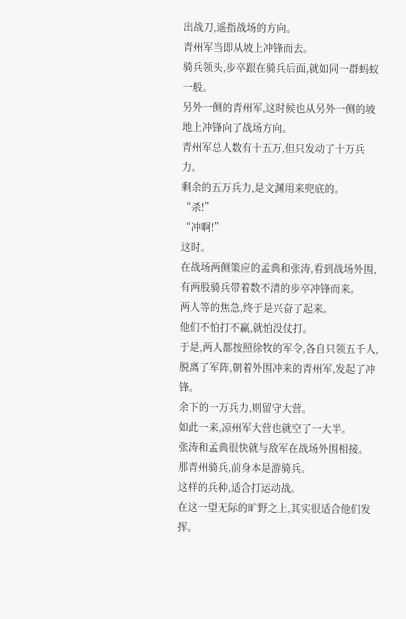出战刀,遥指战场的方向。
青州军当即从坡上冲锋而去。
骑兵领头,步卒跟在骑兵后面,就如同一群蚂蚁一般。
另外一侧的青州军,这时候也从另外一侧的坡地上冲锋向了战场方向。
青州军总人数有十五万,但只发动了十万兵力。
剩余的五万兵力,是文渊用来兜底的。
“杀!”
“冲啊!”
这时。
在战场两侧策应的孟典和张涛,看到战场外围,有两股骑兵带着数不清的步卒冲锋而来。
两人等的焦急,终于是兴奋了起来。
他们不怕打不赢,就怕没仗打。
于是,两人都按照徐牧的军令,各自只领五千人,脱离了军阵,朝着外围冲来的青州军,发起了冲锋。
余下的一万兵力,则留守大营。
如此一来,凉州军大营也就空了一大半。
张涛和孟典很快就与敌军在战场外围相接。
那青州骑兵,前身本是游骑兵。
这样的兵种,适合打运动战。
在这一望无际的旷野之上,其实很适合他们发挥。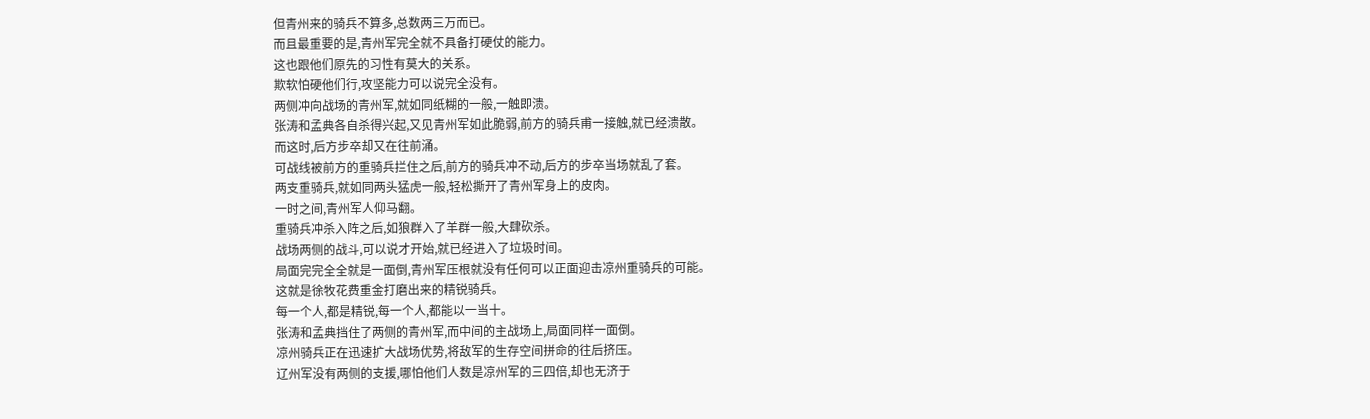但青州来的骑兵不算多,总数两三万而已。
而且最重要的是,青州军完全就不具备打硬仗的能力。
这也跟他们原先的习性有莫大的关系。
欺软怕硬他们行,攻坚能力可以说完全没有。
两侧冲向战场的青州军,就如同纸糊的一般,一触即溃。
张涛和孟典各自杀得兴起,又见青州军如此脆弱,前方的骑兵甫一接触,就已经溃散。
而这时,后方步卒却又在往前涌。
可战线被前方的重骑兵拦住之后,前方的骑兵冲不动,后方的步卒当场就乱了套。
两支重骑兵,就如同两头猛虎一般,轻松撕开了青州军身上的皮肉。
一时之间,青州军人仰马翻。
重骑兵冲杀入阵之后,如狼群入了羊群一般,大肆砍杀。
战场两侧的战斗,可以说才开始,就已经进入了垃圾时间。
局面完完全全就是一面倒,青州军压根就没有任何可以正面迎击凉州重骑兵的可能。
这就是徐牧花费重金打磨出来的精锐骑兵。
每一个人,都是精锐,每一个人,都能以一当十。
张涛和孟典挡住了两侧的青州军,而中间的主战场上,局面同样一面倒。
凉州骑兵正在迅速扩大战场优势,将敌军的生存空间拼命的往后挤压。
辽州军没有两侧的支援,哪怕他们人数是凉州军的三四倍,却也无济于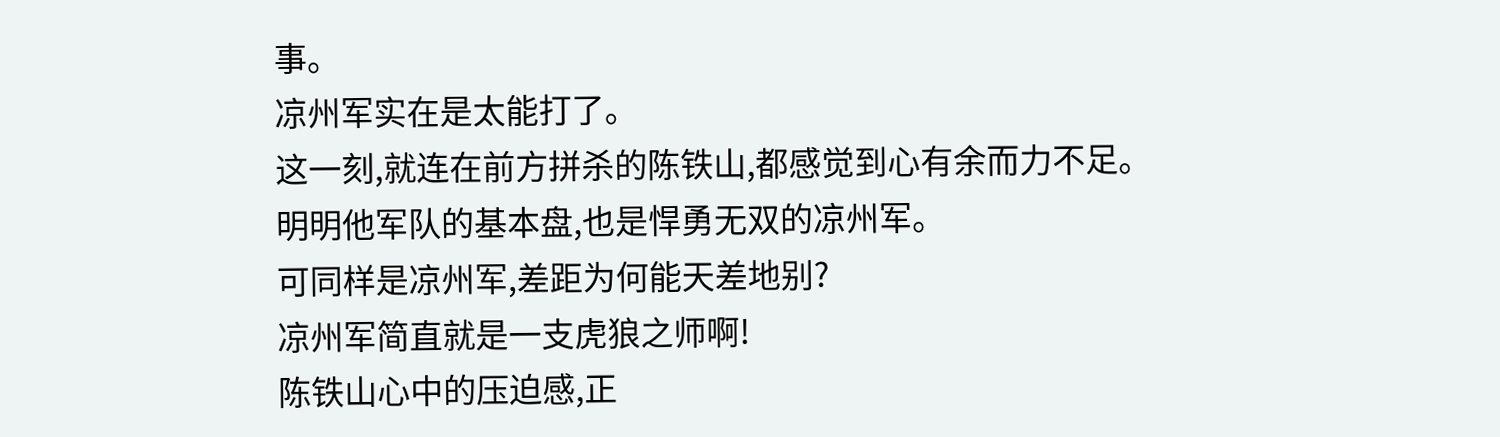事。
凉州军实在是太能打了。
这一刻,就连在前方拼杀的陈铁山,都感觉到心有余而力不足。
明明他军队的基本盘,也是悍勇无双的凉州军。
可同样是凉州军,差距为何能天差地别?
凉州军简直就是一支虎狼之师啊!
陈铁山心中的压迫感,正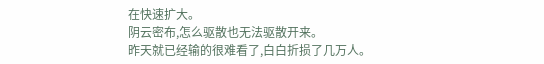在快速扩大。
阴云密布,怎么驱散也无法驱散开来。
昨天就已经输的很难看了,白白折损了几万人。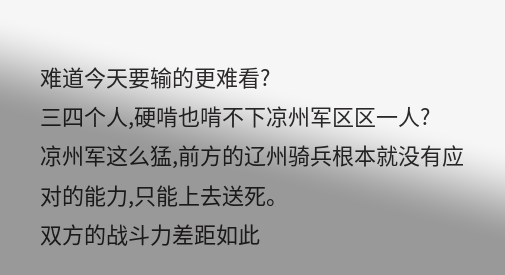难道今天要输的更难看?
三四个人,硬啃也啃不下凉州军区区一人?
凉州军这么猛,前方的辽州骑兵根本就没有应对的能力,只能上去送死。
双方的战斗力差距如此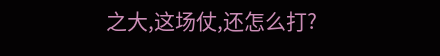之大,这场仗,还怎么打?